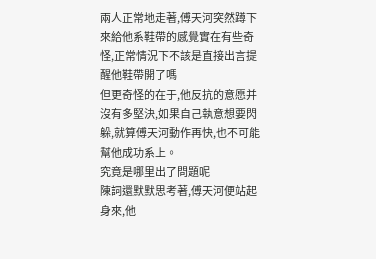兩人正常地走著,傅天河突然蹲下來給他系鞋帶的感覺實在有些奇怪,正常情況下不該是直接出言提醒他鞋帶開了嗎
但更奇怪的在于,他反抗的意愿并沒有多堅決,如果自己執意想要閃躲,就算傅天河動作再快,也不可能幫他成功系上。
究竟是哪里出了問題呢
陳詞還默默思考著,傅天河便站起身來,他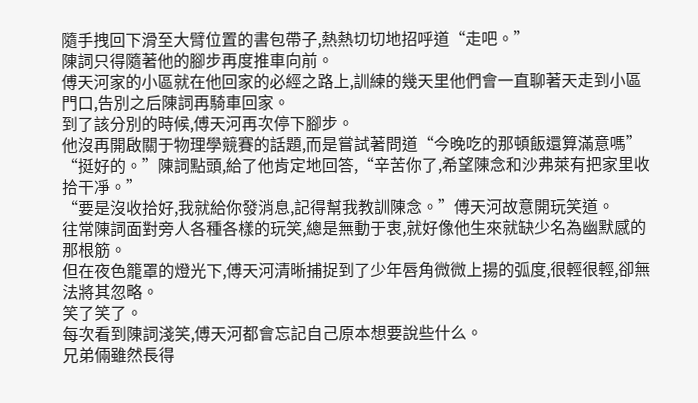隨手拽回下滑至大臂位置的書包帶子,熱熱切切地招呼道“走吧。”
陳詞只得隨著他的腳步再度推車向前。
傅天河家的小區就在他回家的必經之路上,訓練的幾天里他們會一直聊著天走到小區門口,告別之后陳詞再騎車回家。
到了該分別的時候,傅天河再次停下腳步。
他沒再開啟關于物理學競賽的話題,而是嘗試著問道“今晚吃的那頓飯還算滿意嗎”
“挺好的。”陳詞點頭,給了他肯定地回答,“辛苦你了,希望陳念和沙弗萊有把家里收拾干凈。”
“要是沒收拾好,我就給你發消息,記得幫我教訓陳念。”傅天河故意開玩笑道。
往常陳詞面對旁人各種各樣的玩笑,總是無動于衷,就好像他生來就缺少名為幽默感的那根筋。
但在夜色籠罩的燈光下,傅天河清晰捕捉到了少年唇角微微上揚的弧度,很輕很輕,卻無法將其忽略。
笑了笑了。
每次看到陳詞淺笑,傅天河都會忘記自己原本想要說些什么。
兄弟倆雖然長得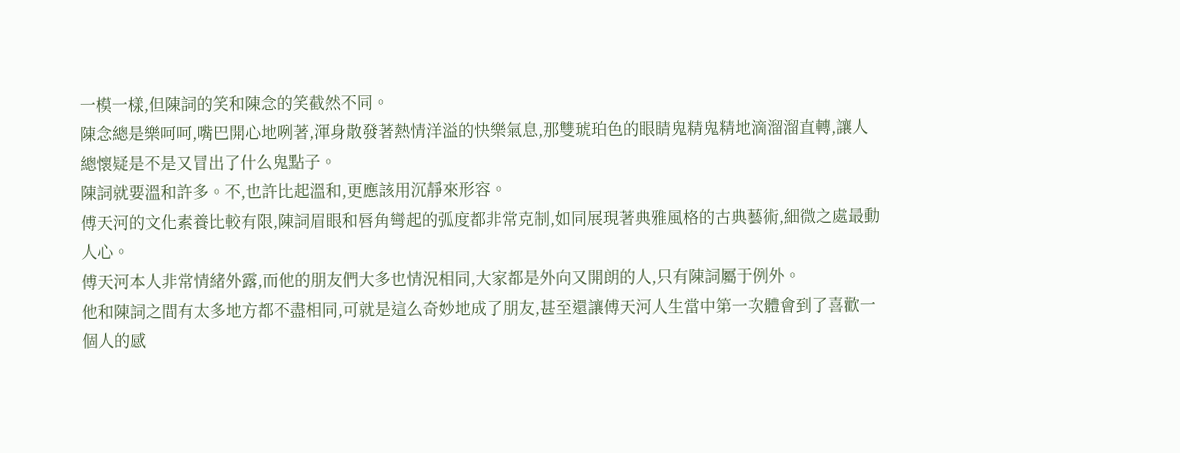一模一樣,但陳詞的笑和陳念的笑截然不同。
陳念總是樂呵呵,嘴巴開心地咧著,渾身散發著熱情洋溢的快樂氣息,那雙琥珀色的眼睛鬼精鬼精地滴溜溜直轉,讓人總懷疑是不是又冒出了什么鬼點子。
陳詞就要溫和許多。不,也許比起溫和,更應該用沉靜來形容。
傅天河的文化素養比較有限,陳詞眉眼和唇角彎起的弧度都非常克制,如同展現著典雅風格的古典藝術,細微之處最動人心。
傅天河本人非常情緒外露,而他的朋友們大多也情況相同,大家都是外向又開朗的人,只有陳詞屬于例外。
他和陳詞之間有太多地方都不盡相同,可就是這么奇妙地成了朋友,甚至還讓傅天河人生當中第一次體會到了喜歡一個人的感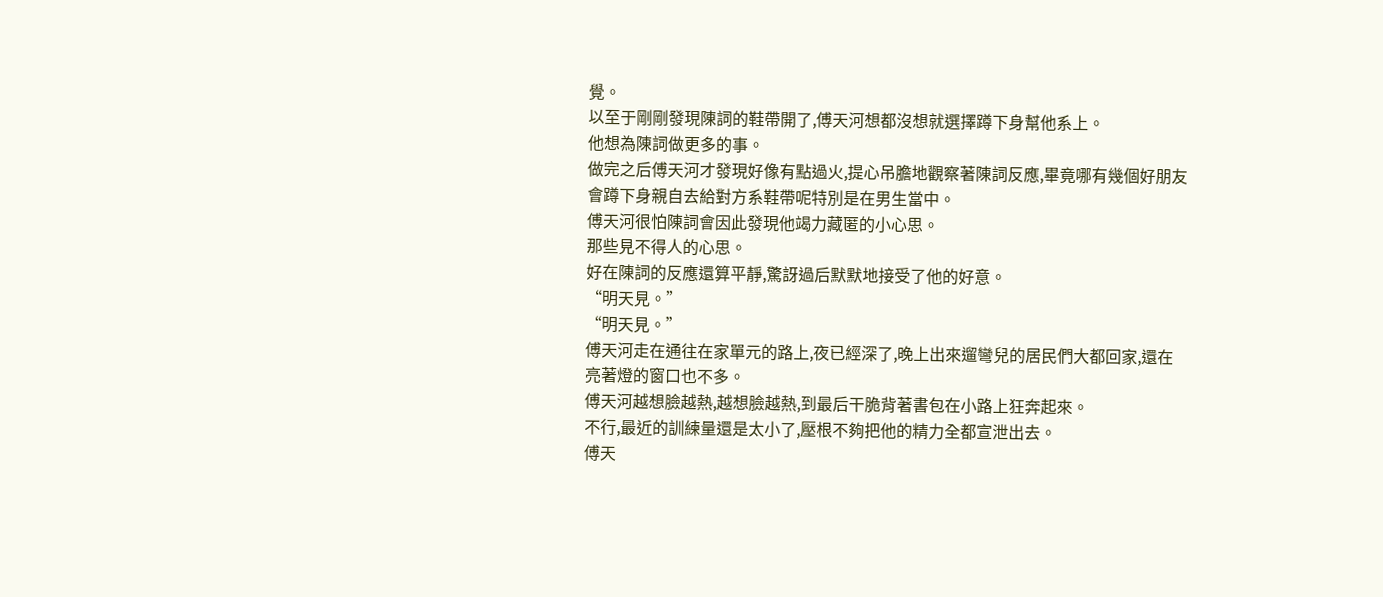覺。
以至于剛剛發現陳詞的鞋帶開了,傅天河想都沒想就選擇蹲下身幫他系上。
他想為陳詞做更多的事。
做完之后傅天河才發現好像有點過火,提心吊膽地觀察著陳詞反應,畢竟哪有幾個好朋友會蹲下身親自去給對方系鞋帶呢特別是在男生當中。
傅天河很怕陳詞會因此發現他竭力藏匿的小心思。
那些見不得人的心思。
好在陳詞的反應還算平靜,驚訝過后默默地接受了他的好意。
“明天見。”
“明天見。”
傅天河走在通往在家單元的路上,夜已經深了,晚上出來遛彎兒的居民們大都回家,還在亮著燈的窗口也不多。
傅天河越想臉越熱,越想臉越熱,到最后干脆背著書包在小路上狂奔起來。
不行,最近的訓練量還是太小了,壓根不夠把他的精力全都宣泄出去。
傅天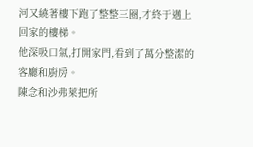河又繞著樓下跑了整整三圈,才終于邁上回家的樓梯。
他深吸口氣,打開家門,看到了萬分整潔的客廳和廚房。
陳念和沙弗萊把所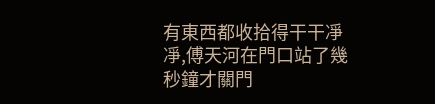有東西都收拾得干干凈凈,傅天河在門口站了幾秒鐘才關門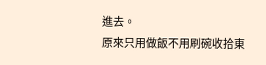進去。
原來只用做飯不用刷碗收拾東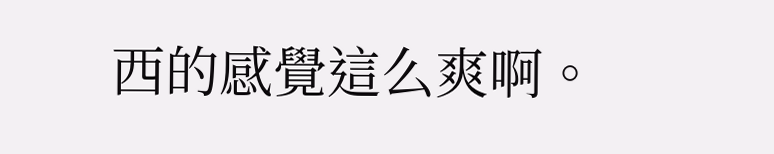西的感覺這么爽啊。